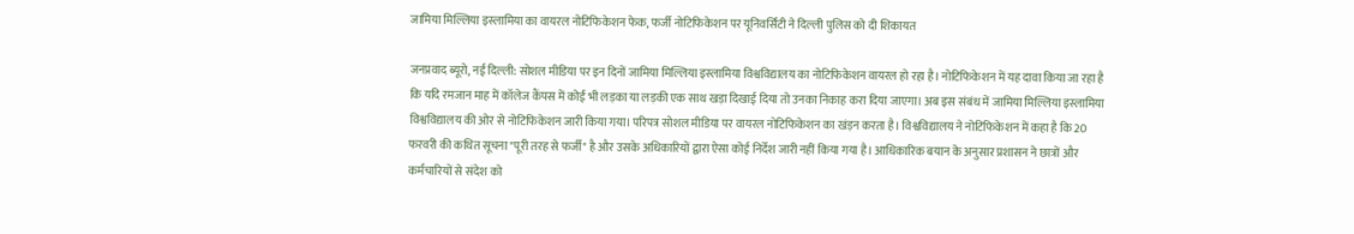जामिया मिल्लिया इस्लामिया का वायरल नोटिफिकेशन फेक, फर्जी नोटिफिकेशन पर यूनिवर्सिटी ने दिल्ली पुलिस को दी शिकायत

जनप्रवाद ब्यूरो, नई दिल्ली: सोशल मीडिया पर इन दिनों जामिया मिल्लिया इस्लामिया विश्वविद्यालय का नोटिफिकेशन वायरल हो रहा है। नोटिफिकेशन में यह दावा किया जा रहा है कि यदि रमजान माह में कॉलेज कैंपस में कोई भी लड़का या लड़की एक साथ खड़ा दिखाई दिया तो उनका निकाह करा दिया जाएगा। अब इस संबंध में जामिया मिल्लिया इस्लामिया विश्वविद्यालय की ओर से नोटिफिकेशन जारी किया गया। परिपत्र सोशल मीडिया पर वायरल नोटिफिकेशन का खंड़न करता है। विश्वविद्यालय ने नोटिफिकेशन में कहा है कि 20 फरवरी की कथित सूचना "पूरी तरह से फर्जी" है और उसके अधिकारियों द्वारा ऐसा कोई निर्देश जारी नहीं किया गया है। आधिकारिक बयान के अनुसार प्रशासन ने छात्रों और कर्मचारियों से संदेश को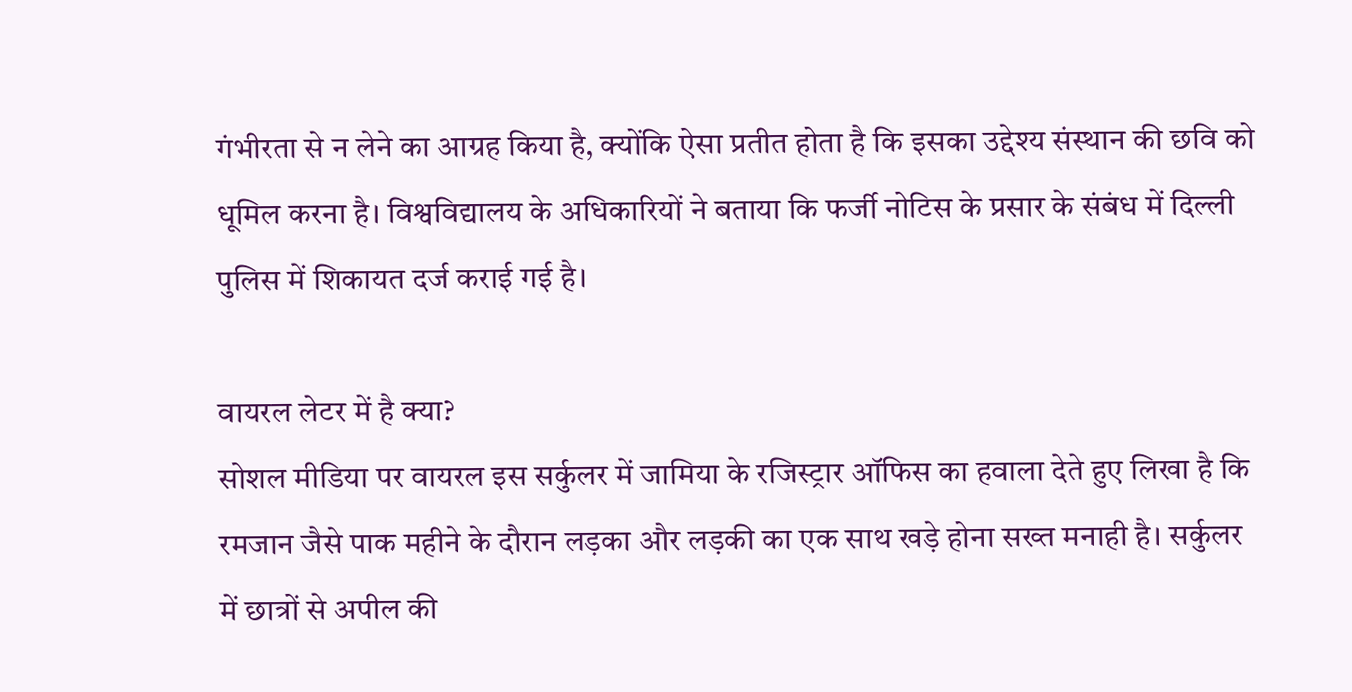गंभीरता से न लेने का आग्रह किया है, क्योंकि ऐसा प्रतीत होता है कि इसका उद्देश्य संस्थान की छवि को धूमिल करना है। विश्वविद्यालय के अधिकारियों ने बताया कि फर्जी नोटिस के प्रसार के संबंध में दिल्ली पुलिस में शिकायत दर्ज कराई गई है।

वायरल लेटर में है क्या?
सोशल मीडिया पर वायरल इस सर्कुलर में जामिया के रजिस्ट्रार ऑफिस का हवाला देते हुए लिखा है कि रमजान जैसे पाक महीने के दौरान लड़का और लड़की का एक साथ खड़े होना सख्त मनाही है। सर्कुलर में छात्रों से अपील की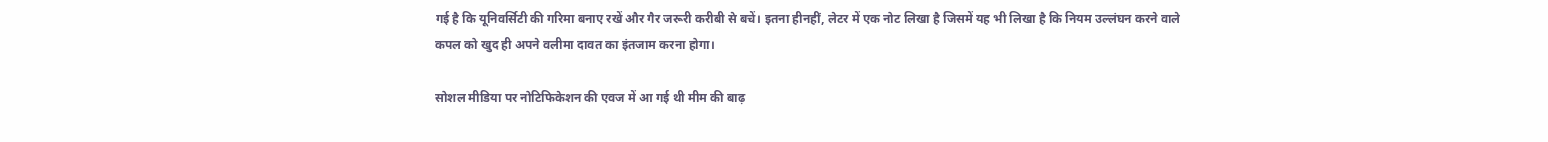गई है कि यूनिवर्सिटी की गरिमा बनाए रखें और गैर जरूरी करीबी से बचें। इतना हीनहीं, लेटर में एक नोट लिखा है जिसमें यह भी लिखा है कि नियम उल्लंघन करने वाले कपल को खुद ही अपने वलीमा दावत का इंतजाम करना होगा।

सोशल मीडिया पर नोटिफिकेशन की एवज में आ गई थी मीम की बाढ़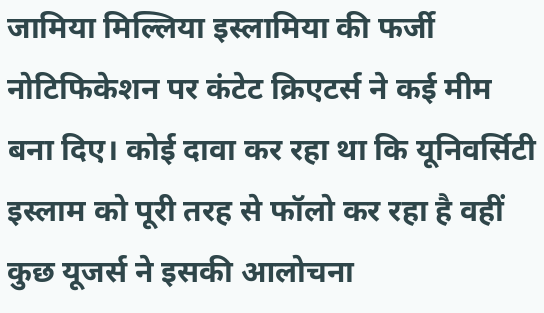जामिया मिल्लिया इस्लामिया की फर्जी नोटिफिकेशन पर कंटेट क्रिएटर्स ने कई मीम बना दिए। कोई दावा कर रहा था कि यूनिवर्सिटी इस्लाम को पूरी तरह से फॉलो कर रहा है वहीं कुछ यूजर्स ने इसकी आलोचना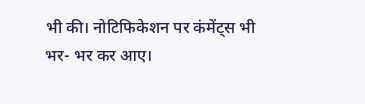भी की। नोटिफिकेशन पर कंमेंट्स भी भर- भर कर आए।